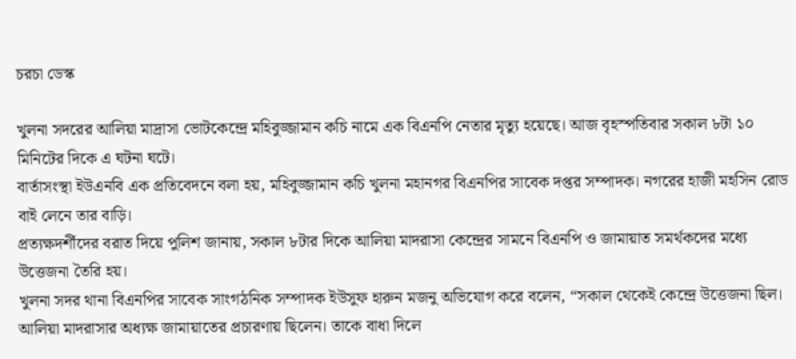চরচা ডেস্ক

খুলনা সদরের আলিয়া মাদ্রাসা ভোটকেন্দ্রে মহিবুজ্জামান কচি নামে এক বিএনপি নেতার মৃত্যু হয়েছে। আজ বৃহস্পতিবার সকাল ৮টা ১০ মিনিটের দিকে এ ঘটনা ঘটে।
বার্তাসংস্থা ইউএনবি এক প্রতিবেদনে বলা হয়, মহিবুজ্জামান কচি খুলনা মহানগর বিএনপির সাবেক দপ্তর সম্পাদক। নগরের হাজী মহসিন রোড বাই লেনে তার বাড়ি।
প্রত্যক্ষদর্শীদের বরাত দিয়ে পুলিশ জানায়, সকাল ৮টার দিকে আলিয়া মাদরাসা কেন্দ্রের সামনে বিএনপি ও জামায়াত সমর্থকদের মধ্যে উত্তেজনা তৈরি হয়।
খুলনা সদর থানা বিএনপির সাবেক সাংগঠনিক সম্পাদক ইউসুফ হারুন মজনু অভিযোগ করে বলেন, “সকাল থেকেই কেন্দ্রে উত্তেজনা ছিল। আলিয়া মাদরাসার অধ্যক্ষ জামায়াতের প্রচারণায় ছিলেন। তাকে বাধা দিলে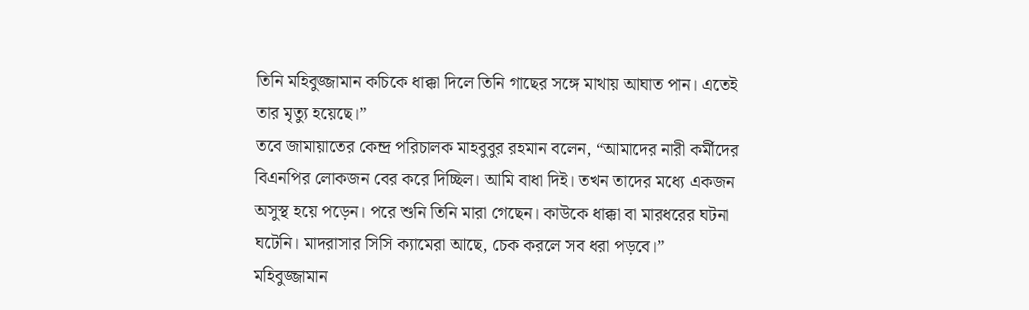তিনি মহিবুজ্জামান কচিকে ধাক্কা দিলে তিনি গাছের সঙ্গে মাথায় আঘাত পান। এতেই তার মৃত্যু হয়েছে।”
তবে জামায়াতের কেন্দ্র পরিচালক মাহবুবুর রহমান বলেন, “আমাদের নারী কর্মীদের বিএনপির লোকজন বের করে দিচ্ছিল। আমি বাধা দিই। তখন তাদের মধ্যে একজন অসুস্থ হয়ে পড়েন। পরে শুনি তিনি মারা গেছেন। কাউকে ধাক্কা বা মারধরের ঘটনা ঘটেনি। মাদরাসার সিসি ক্যামেরা আছে, চেক করলে সব ধরা পড়বে।”
মহিবুজ্জামান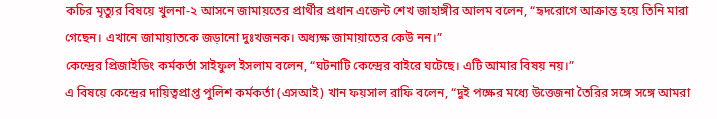কচির মৃত্যুর বিষয়ে খুলনা-২ আসনে জামায়তের প্রার্থীর প্রধান এজেন্ট শেখ জাহাঙ্গীর আলম বলেন, “হৃদরোগে আক্রান্ত হয়ে তিনি মারা গেছেন। এখানে জামায়াতকে জড়ানো দুঃখজনক। অধ্যক্ষ জামায়াতের কেউ নন।”
কেন্দ্রের প্রিজাইডিং কর্মকর্তা সাইফুল ইসলাম বলেন, “ঘটনাটি কেন্দ্রের বাইরে ঘটেছে। এটি আমার বিষয় নয়।”
এ বিষয়ে কেন্দ্রের দায়িত্বপ্রাপ্ত পুলিশ কর্মকর্তা (এসআই) খান ফয়সাল রাফি বলেন, “দুই পক্ষের মধ্যে উত্তেজনা তৈরির সঙ্গে সঙ্গে আমরা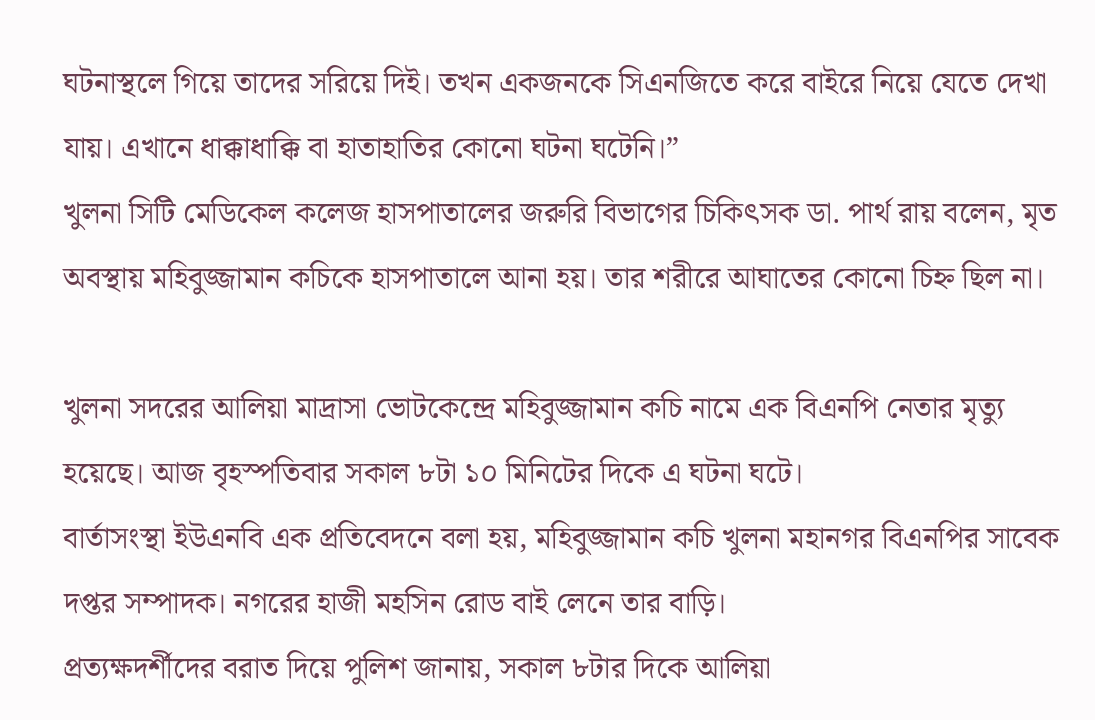ঘটনাস্থলে গিয়ে তাদের সরিয়ে দিই। তখন একজনকে সিএনজিতে করে বাইরে নিয়ে যেতে দেখা যায়। এখানে ধাক্কাধাক্কি বা হাতাহাতির কোনো ঘটনা ঘটেনি।”
খুলনা সিটি মেডিকেল কলেজ হাসপাতালের জরুরি বিভাগের চিকিৎসক ডা. পার্থ রায় বলেন, মৃত অবস্থায় মহিবুজ্জামান কচিকে হাসপাতালে আনা হয়। তার শরীরে আঘাতের কোনো চিহ্ন ছিল না।

খুলনা সদরের আলিয়া মাদ্রাসা ভোটকেন্দ্রে মহিবুজ্জামান কচি নামে এক বিএনপি নেতার মৃত্যু হয়েছে। আজ বৃহস্পতিবার সকাল ৮টা ১০ মিনিটের দিকে এ ঘটনা ঘটে।
বার্তাসংস্থা ইউএনবি এক প্রতিবেদনে বলা হয়, মহিবুজ্জামান কচি খুলনা মহানগর বিএনপির সাবেক দপ্তর সম্পাদক। নগরের হাজী মহসিন রোড বাই লেনে তার বাড়ি।
প্রত্যক্ষদর্শীদের বরাত দিয়ে পুলিশ জানায়, সকাল ৮টার দিকে আলিয়া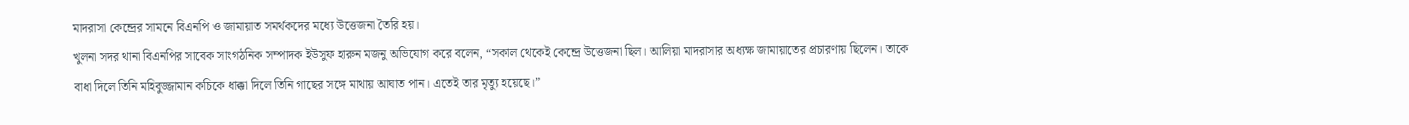মাদরাসা কেন্দ্রের সামনে বিএনপি ও জামায়াত সমর্থকদের মধ্যে উত্তেজনা তৈরি হয়।
খুলনা সদর থানা বিএনপির সাবেক সাংগঠনিক সম্পাদক ইউসুফ হারুন মজনু অভিযোগ করে বলেন, “সকাল থেকেই কেন্দ্রে উত্তেজনা ছিল। আলিয়া মাদরাসার অধ্যক্ষ জামায়াতের প্রচারণায় ছিলেন। তাকে বাধা দিলে তিনি মহিবুজ্জামান কচিকে ধাক্কা দিলে তিনি গাছের সঙ্গে মাথায় আঘাত পান। এতেই তার মৃত্যু হয়েছে।”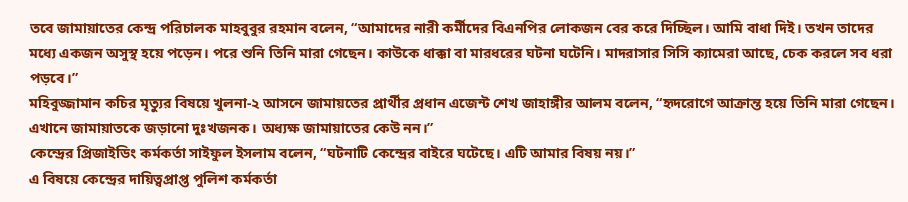তবে জামায়াতের কেন্দ্র পরিচালক মাহবুবুর রহমান বলেন, “আমাদের নারী কর্মীদের বিএনপির লোকজন বের করে দিচ্ছিল। আমি বাধা দিই। তখন তাদের মধ্যে একজন অসুস্থ হয়ে পড়েন। পরে শুনি তিনি মারা গেছেন। কাউকে ধাক্কা বা মারধরের ঘটনা ঘটেনি। মাদরাসার সিসি ক্যামেরা আছে, চেক করলে সব ধরা পড়বে।”
মহিবুজ্জামান কচির মৃত্যুর বিষয়ে খুলনা-২ আসনে জামায়তের প্রার্থীর প্রধান এজেন্ট শেখ জাহাঙ্গীর আলম বলেন, “হৃদরোগে আক্রান্ত হয়ে তিনি মারা গেছেন। এখানে জামায়াতকে জড়ানো দুঃখজনক। অধ্যক্ষ জামায়াতের কেউ নন।”
কেন্দ্রের প্রিজাইডিং কর্মকর্তা সাইফুল ইসলাম বলেন, “ঘটনাটি কেন্দ্রের বাইরে ঘটেছে। এটি আমার বিষয় নয়।”
এ বিষয়ে কেন্দ্রের দায়িত্বপ্রাপ্ত পুলিশ কর্মকর্তা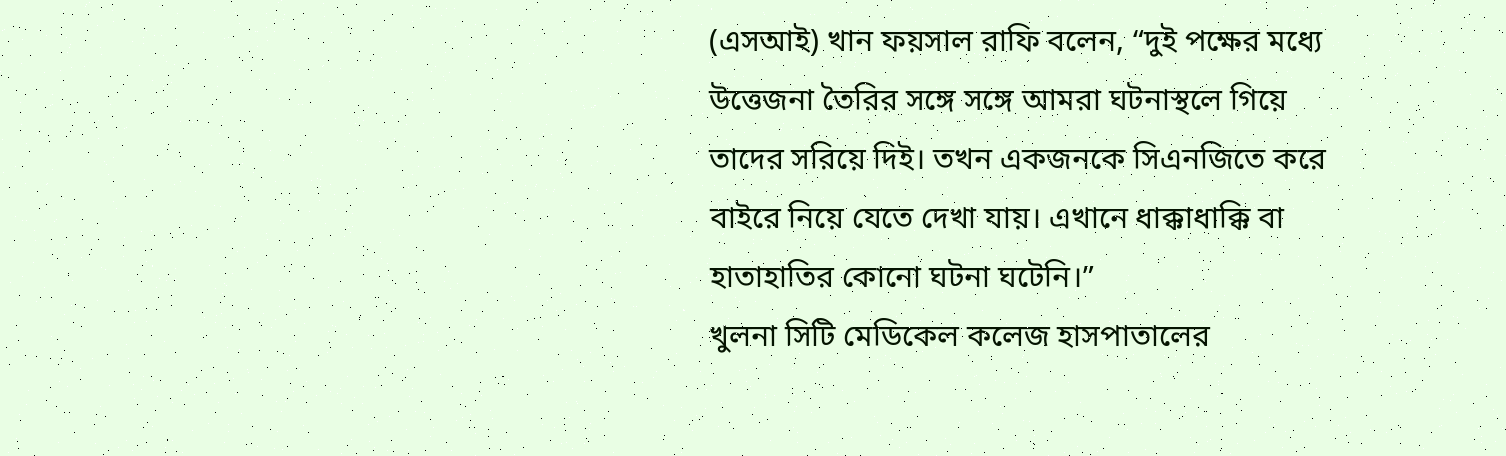(এসআই) খান ফয়সাল রাফি বলেন, “দুই পক্ষের মধ্যে উত্তেজনা তৈরির সঙ্গে সঙ্গে আমরা ঘটনাস্থলে গিয়ে তাদের সরিয়ে দিই। তখন একজনকে সিএনজিতে করে বাইরে নিয়ে যেতে দেখা যায়। এখানে ধাক্কাধাক্কি বা হাতাহাতির কোনো ঘটনা ঘটেনি।”
খুলনা সিটি মেডিকেল কলেজ হাসপাতালের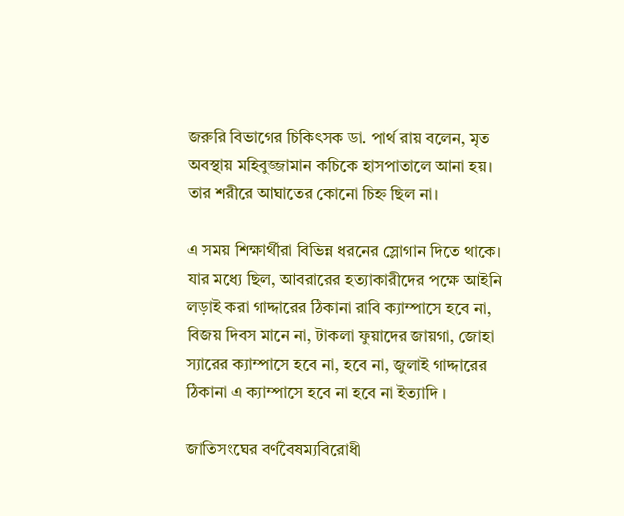জরুরি বিভাগের চিকিৎসক ডা. পার্থ রায় বলেন, মৃত অবস্থায় মহিবুজ্জামান কচিকে হাসপাতালে আনা হয়। তার শরীরে আঘাতের কোনো চিহ্ন ছিল না।

এ সময় শিক্ষার্থীরা বিভিন্ন ধরনের স্লোগান দিতে থাকে। যার মধ্যে ছিল, আবরারের হত্যাকারীদের পক্ষে আইনি লড়াই করা গাদ্দারের ঠিকানা রাবি ক্যাম্পাসে হবে না, বিজয় দিবস মানে না, টাকলা ফুয়াদের জায়গা, জোহা স্যারের ক্যাম্পাসে হবে না, হবে না, জুলাই গাদ্দারের ঠিকানা এ ক্যাম্পাসে হবে না হবে না ইত্যাদি ।

জাতিসংঘের বর্ণবৈষম্যবিরোধী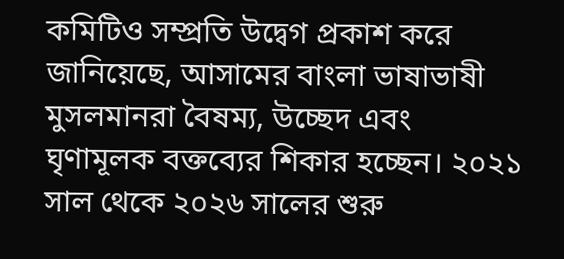কমিটিও সম্প্রতি উদ্বেগ প্রকাশ করে জানিয়েছে, আসামের বাংলা ভাষাভাষী মুসলমানরা বৈষম্য, উচ্ছেদ এবং ঘৃণামূলক বক্তব্যের শিকার হচ্ছেন। ২০২১ সাল থেকে ২০২৬ সালের শুরু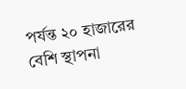পর্যন্ত ২০ হাজারের বেশি স্থাপনা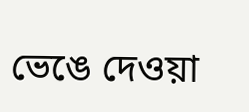ভেঙে দেওয়া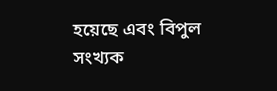হয়েছে এবং বিপুল সংখ্যক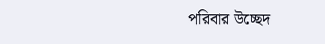পরিবার উচ্ছেদ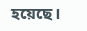হয়েছে।